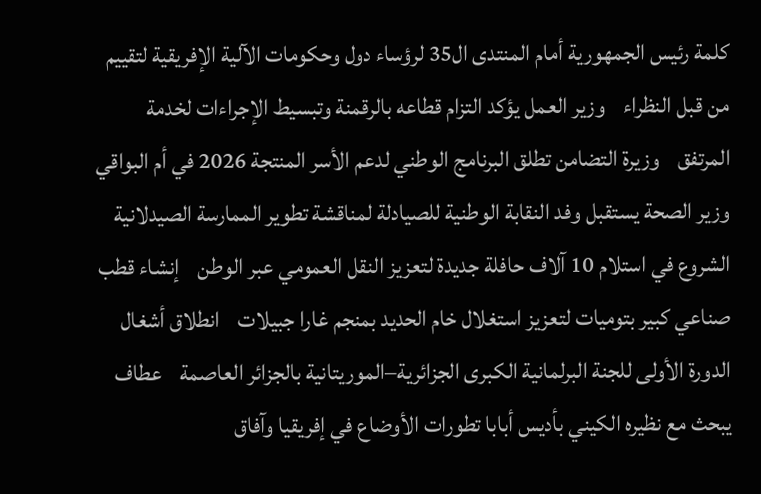كلمة رئيس الجمهورية أمام المنتدى ال35 لرؤساء دول وحكومات الآلية الإفريقية لتقييم من قبل النظراء    وزير العمل يؤكد التزام قطاعه بالرقمنة وتبسيط الإجراءات لخدمة المرتفق    وزيرة التضامن تطلق البرنامج الوطني لدعم الأسر المنتجة 2026 في أم البواقي    وزير الصحة يستقبل وفد النقابة الوطنية للصيادلة لمناقشة تطوير الممارسة الصيدلانية    الشروع في استلام 10 آلاف حافلة جديدة لتعزيز النقل العمومي عبر الوطن    إنشاء قطب صناعي كبير بتوميات لتعزيز استغلال خام الحديد بمنجم غارا جبيلات    انطلاق أشغال الدورة الأولى للجنة البرلمانية الكبرى الجزائرية–الموريتانية بالجزائر العاصمة    عطاف يبحث مع نظيره الكيني بأديس أبابا تطورات الأوضاع في إفريقيا وآفاق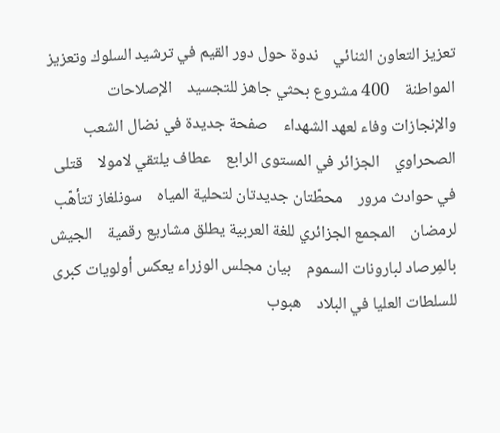تعزيز التعاون الثنائي    ندوة حول دور القيم في ترشيد السلوك وتعزيز المواطنة    400 مشروع بحثي جاهز للتجسيد    الإصلاحات والإنجازات وفاء لعهد الشهداء    صفحة جديدة في نضال الشعب الصحراوي    الجزائر في المستوى الرابع    عطاف يلتقي لامولا    قتلى في حوادث مرور    محطّتان جديدتان لتحلية المياه    سونلغاز تتأهّب لرمضان    المجمع الجزائري للغة العربية يطلق مشاريع رقمية    الجيش بالمِرصاد لبارونات السموم    بيان مجلس الوزراء يعكس أولويات كبرى للسلطات العليا في البلاد    هبوب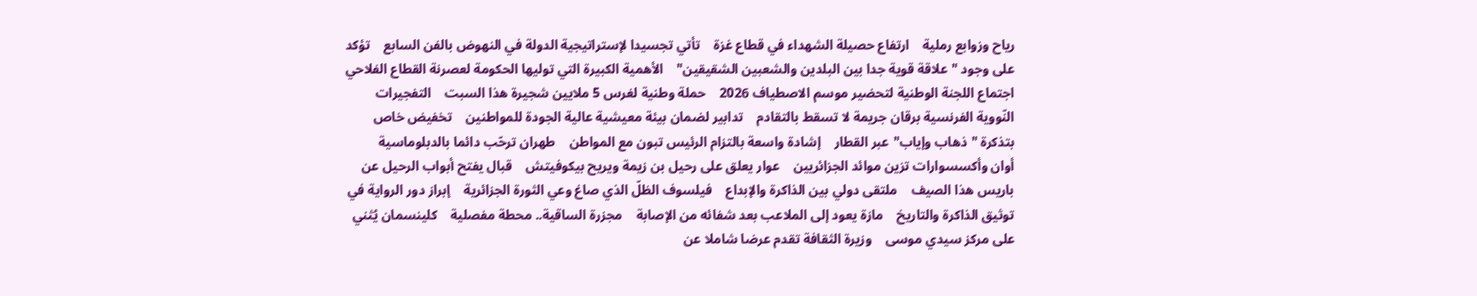رياح وزوابع رملية    ارتفاع حصيلة الشهداء في قطاع غزة    تأتي تجسيدا لإستراتيجية الدولة في النهوض بالفن السابع    تؤكد على وجود "علاقة قوية جدا بين البلدين والشعبين الشقيقين"    الأهمية الكبيرة التي توليها الحكومة لعصرنة القطاع الفلاحي    اجتماع اللجنة الوطنية لتحضير موسم الاصطياف 2026    حملة وطنية لغرس 5 ملايين شجيرة هذا السبت    التفجيرات النّووية الفرنسية برقان جريمة لا تسقط بالتقادم    تدابير لضمان بيئة معيشية عالية الجودة للمواطنين    تخفيض خاص بتذكرة "ذهاب وإياب"عبر القطار    إشادة واسعة بالتزام الرئيس تبون مع المواطن    طهران ترحّب دائما بالدبلوماسية    أوان وأكسسوارات تزين موائد الجزائريين    عوار يعلق على رحيل بن زيمة ويريح بيكوفيتش    قبال يفتح أبواب الرحيل عن باريس هذا الصيف    ملتقى دولي بين الذاكرة والإبداع    فيلسوف الظلّ الذي صاغ وعي الثورة الجزائرية    إبراز دور الرواية في توثيق الذاكرة والتاريخ    مازة يعود إلى الملاعب بعد شفائه من الإصابة    مجزرة الساقية.. محطة مفصلية    كلينسمان يُثني على مركز سيدي موسى    وزيرة الثقافة تقدم عرضا شاملا عن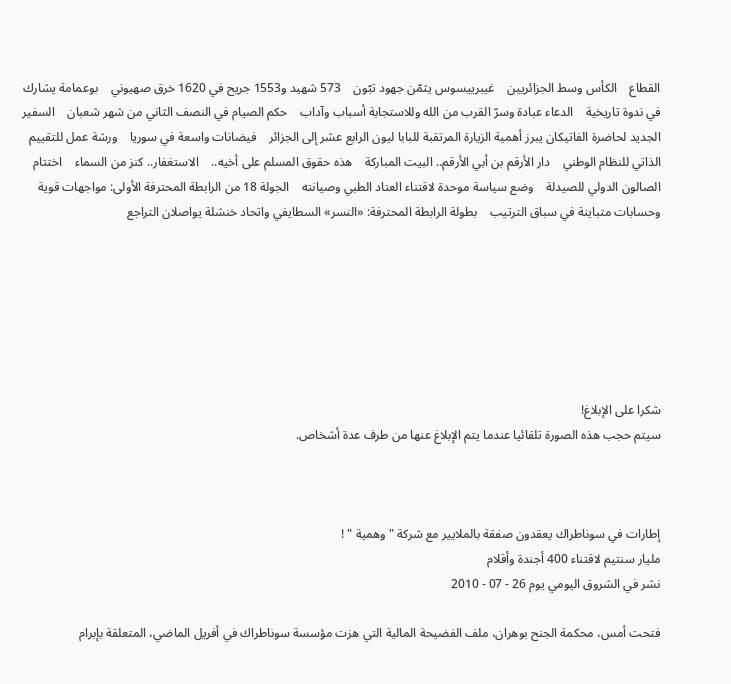القطاع    الكأس وسط الجزائريين    غيبرييسوس يثمّن جهود تبّون    573 شهيد و1553 جريح في 1620 خرق صهيوني    بوعمامة يشارك في ندوة تاريخية    الدعاء عبادة وسرّ القرب من الله وللاستجابة أسباب وآداب    حكم الصيام في النصف الثاني من شهر شعبان    السفير الجديد لحاضرة الفاتيكان يبرز أهمية الزيارة المرتقبة للبابا ليون الرابع عشر إلى الجزائر    فيضانات واسعة في سوريا    ورشة عمل للتقييم الذاتي للنظام الوطني    دار الأرقم بن أبي الأرقم.. البيت المباركة    هذه حقوق المسلم على أخيه..    الاستغفار.. كنز من السماء    اختتام الصالون الدولي للصيدلة    وضع سياسة موحدة لاقتناء العتاد الطبي وصيانته    الجولة 18 من الرابطة المحترفة الأولى: مواجهات قوية وحسابات متباينة في سباق الترتيب    بطولة الرابطة المحترفة: «النسر» السطايفي واتحاد خنشلة يواصلان التراجع







شكرا على الإبلاغ!
سيتم حجب هذه الصورة تلقائيا عندما يتم الإبلاغ عنها من طرف عدة أشخاص.



إطارات في سوناطراك يعقدون صفقة بالملايير مع شركة "وهمية " !
مليار سنتيم لاقتناء 400 أجندة وأقلام
نشر في الشروق اليومي يوم 26 - 07 - 2010

فتحت أمس، محكمة الجنح بوهران، ملف الفضيحة المالية التي هزت مؤسسة سوناطراك في أفريل الماضي، المتعلقة بإبرام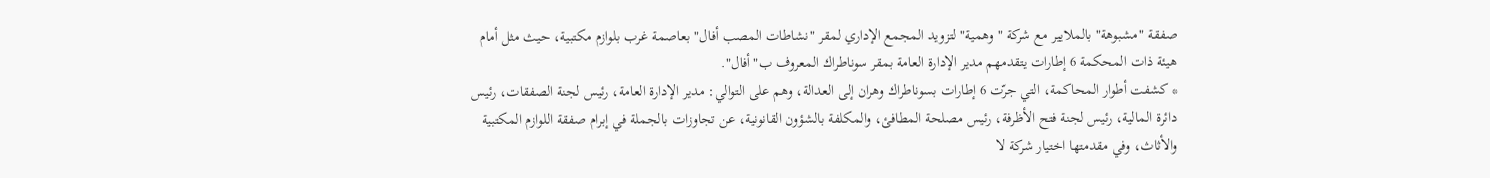صفقة "مشبوهة" بالملايير مع شركة "وهمية" لتزويد المجمع الإداري لمقر "نشاطات المصب أفال" بعاصمة غرب بلوازم مكتبية، حيث مثل أمام هيئة ذات المحكمة 6 إطارات يتقدمهم مدير الإدارة العامة بمقر سوناطراك المعروف ب"أفال".
* كشفت أطوار المحاكمة، التي جرّت 6 إطارات بسوناطراك وهران إلى العدالة، وهم على التوالي: مدير الإدارة العامة، رئيس لجنة الصفقات، رئيس دائرة المالية، رئيس لجنة فتح الأظرفة، رئيس مصلحة المطافئ، والمكلفة بالشؤون القانونية، عن تجاوزات بالجملة في إبرام صفقة اللوازم المكتبية والأثاث، وفي مقدمتها اختيار شركة لا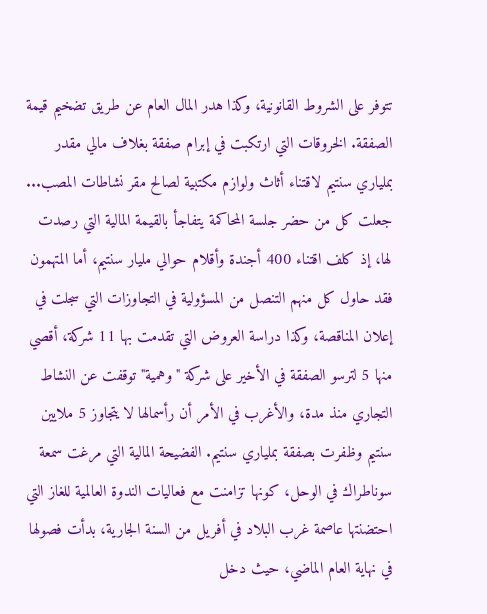تتوفر على الشروط القانونية، وكذا هدر المال العام عن طريق تضخيم قيمة الصفقة. الخروقات التي ارتكبت في إبرام صفقة بغلاف مالي مقدر بملياري سنتيم لاقتناء أثاث ولوازم مكتبية لصالح مقر نشاطات المصب... جعلت كل من حضر جلسة المحاكمة يتفاجأ بالقيمة المالية التي رصدت لها، إذ كلف اقتناء 400 أجندة وأقلام حوالي مليار سنتيم، أما المتهمون فقد حاول كل منهم التنصل من المسؤولية في التجاوزات التي سجلت في إعلان المناقصة، وكذا دراسة العروض التي تقدمت بها 11 شركة، أقصي منها 5 لترسو الصفقة في الأخير على شركة "وهمية" توقفت عن النشاط التجاري منذ مدة، والأغرب في الأمر أن رأسمالها لا يتجاوز 5 ملايين سنتيم وظفرت بصفقة بملياري سنتيم. الفضيحة المالية التي مرغت سمعة سوناطراك في الوحل، كونها تزامنت مع فعاليات الندوة العالمية للغاز التي احتضنتها عاصمة غرب البلاد في أفريل من السنة الجارية، بدأت فصولها في نهاية العام الماضي، حيث دخل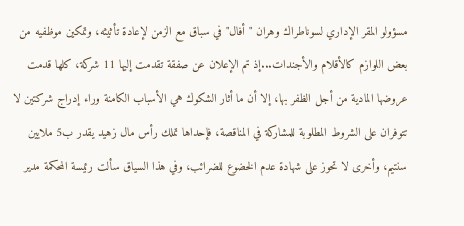مسؤولو المقر الإداري لسوناطراك وهران "أفال" في سباق مع الزمن لإعادة تأثيثه، وتمكين موظفيه من بعض اللوازم كالأقلام والأجندات...إذ تم الإعلان عن صفقة تقدمت إليها 11 شركة، كلها قدمت عروضها المادية من أجل الظفر بها، إلا أن ما أثار الشكوك هي الأسباب الكامنة وراء إدراج شركتين لا تتوفران على الشروط المطلوبة للمشاركة في المناقصة، فإحداها تملك رأس مال زهيد يقدر ب5 ملايين سنتيم، وأخرى لا تحوز على شهادة عدم الخضوع للضرائب، وفي هذا السياق سألت رئيسة المحكمة مدير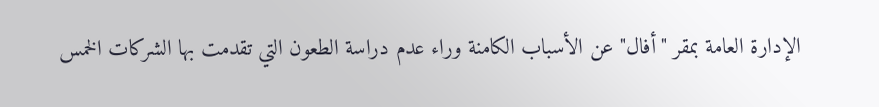الإدارة العامة بمقر "أفال" عن الأسباب الكامنة وراء عدم دراسة الطعون التي تقدمت بها الشركات الخمس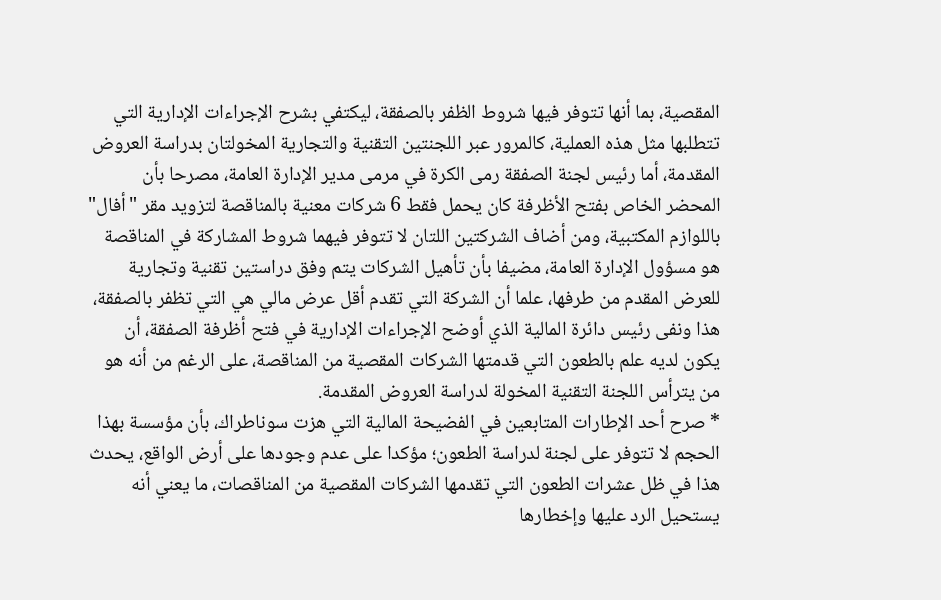المقصية، بما أنها تتوفر فيها شروط الظفر بالصفقة، ليكتفي بشرح الإجراءات الإدارية التي تتطلبها مثل هذه العملية، كالمرور عبر اللجنتين التقنية والتجارية المخولتان بدراسة العروض المقدمة، أما رئيس لجنة الصفقة رمى الكرة في مرمى مدير الإدارة العامة، مصرحا بأن المحضر الخاص بفتح الأظرفة كان يحمل فقط 6 شركات معنية بالمناقصة لتزويد مقر "أفال" باللوازم المكتبية، ومن أضاف الشركتين اللتان لا تتوفر فيهما شروط المشاركة في المناقصة هو مسؤول الإدارة العامة، مضيفا بأن تأهيل الشركات يتم وفق دراستين تقنية وتجارية للعرض المقدم من طرفها، علما أن الشركة التي تقدم أقل عرض مالي هي التي تظفر بالصفقة، هذا ونفى رئيس دائرة المالية الذي أوضح الإجراءات الإدارية في فتح أظرفة الصفقة، أن يكون لديه علم بالطعون التي قدمتها الشركات المقصية من المناقصة، على الرغم من أنه هو من يترأس اللجنة التقنية المخولة لدراسة العروض المقدمة.
* صرح أحد الإطارات المتابعين في الفضيحة المالية التي هزت سوناطراك، بأن مؤسسة بهذا الحجم لا تتوفر على لجنة لدراسة الطعون؛ مؤكدا على عدم وجودها على أرض الواقع، يحدث هذا في ظل عشرات الطعون التي تقدمها الشركات المقصية من المناقصات، ما يعني أنه يستحيل الرد عليها وإخطارها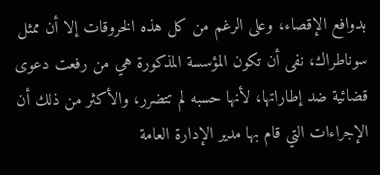بدوافع الإقصاء، وعلى الرغم من كل هذه الخروقات إلا أن ممثل سوناطراك، نفى أن تكون المؤسسة المذكورة هي من رفعت دعوى قضائية ضد إطاراتها، لأنها حسبه لم تتضرر، والأكثر من ذلك أن الإجراءات التي قام بها مدير الإدارة العامة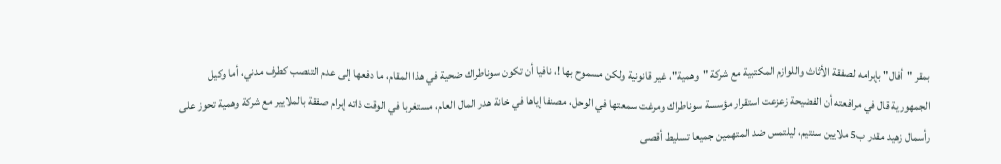بمقر "أفال" بإبرامه لصفقة الأثاث واللوازم المكتبية مع شركة "وهمية"، غير قانونية ولكن مسموح بها !، نافيا أن تكون سوناطراك ضحية في هذا المقام، ما دفعها إلى عدم التنصب كطرف مدني، أما وكيل الجمهورية قال في مرافعته أن الفضيحة زعزعت استقرار مؤسسة سوناطراك ومرغت سمعتها في الوحل، مصنفا إياها في خانة هدر المال العام، مستغربا في الوقت ذاته إبرام صفقة بالملايير مع شركة وهمية تحوز على رأسمال زهيد مقدر ب5 ملايين سنتيم، ليلتمس ضد المتهمين جميعا تسليط أقصى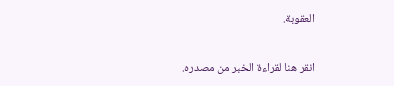العقوبة.


انقر هنا لقراءة الخبر من مصدره.